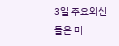3일 주요외신들은 미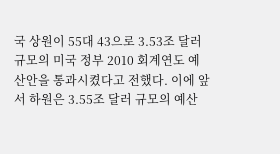국 상원이 55대 43으로 3.53조 달러 규모의 미국 정부 2010 회계연도 예산안을 통과시켰다고 전했다. 이에 앞서 하원은 3.55조 달러 규모의 예산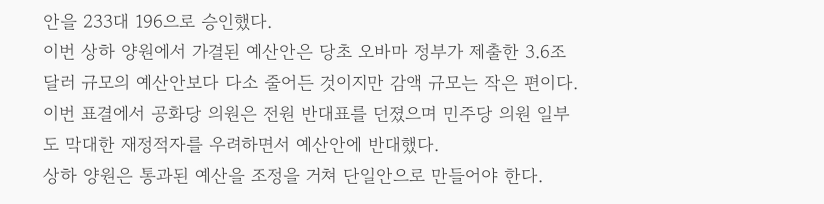안을 233대 196으로 승인했다.
이번 상하 양원에서 가결된 예산안은 당초 오바마 정부가 제출한 3.6조 달러 규모의 예산안보다 다소 줄어든 것이지만 감액 규모는 작은 편이다.
이번 표결에서 공화당 의원은 전원 반대표를 던졌으며 민주당 의원 일부도 막대한 재정적자를 우려하면서 예산안에 반대했다.
상하 양원은 통과된 예산을 조정을 거쳐 단일안으로 만들어야 한다.